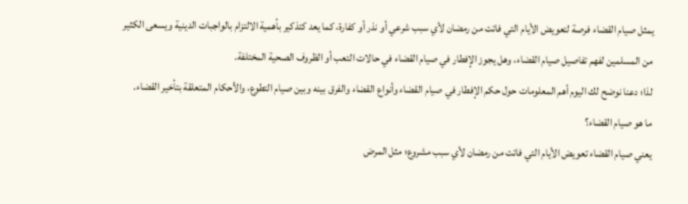يمثل صيام القضاء فرصة لتعويض الأيام التي فاتت من رمضان لأي سبب شرعي أو نذر أو كفارة، كما يعد كتذكير بأهمية الالتزام بالواجبات الدينية ويسعى الكثير من المسلمين لفهم تفاصيل صيام القضاء، وهل يجوز الإفطار في صيام القضاء في حالات التعب أو الظروف الصحية المختلفة.
لذا؛ دعنا نوضح لك اليوم أهم المعلومات حول حكم الإفطار في صيام القضاء وأنواع القضاء والفرق بينه وبين صيام التطوع، والأحكام المتعلقة بتأخير القضاء.
ما هو صيام القضاء؟
يعني صيام القضاء تعويض الأيام التي فاتت من رمضان لأي سبب مشروع؛ مثل المرض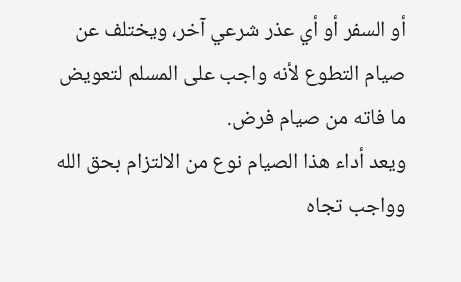أو السفر أو أي عذر شرعي آخر، ويختلف عن صيام التطوع لأنه واجب على المسلم لتعويض ما فاته من صيام فرض.
ويعد أداء هذا الصيام نوع من الالتزام بحق الله وواجب تجاه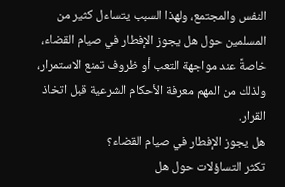النفس والمجتمع، ولهذا السبب يتساءل كثير من المسلمين حول هل يجوز الإفطار في صيام القضاء، خاصةً عند مواجهة التعب أو ظروف تمنع الاستمرار، ولذلك من المهم معرفة الأحكام الشرعية قبل اتخاذ القرار.
هل يجوز الإفطار في صيام القضاء؟
تكثر التساؤلات حول هل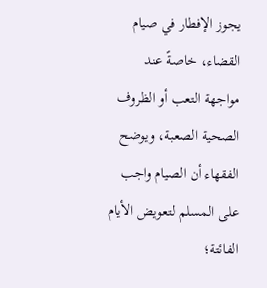يجوز الإفطار في صيام القضاء، خاصةً عند مواجهة التعب أو الظروف الصحية الصعبة، ويوضح الفقهاء أن الصيام واجب على المسلم لتعويض الأيام الفائتة؛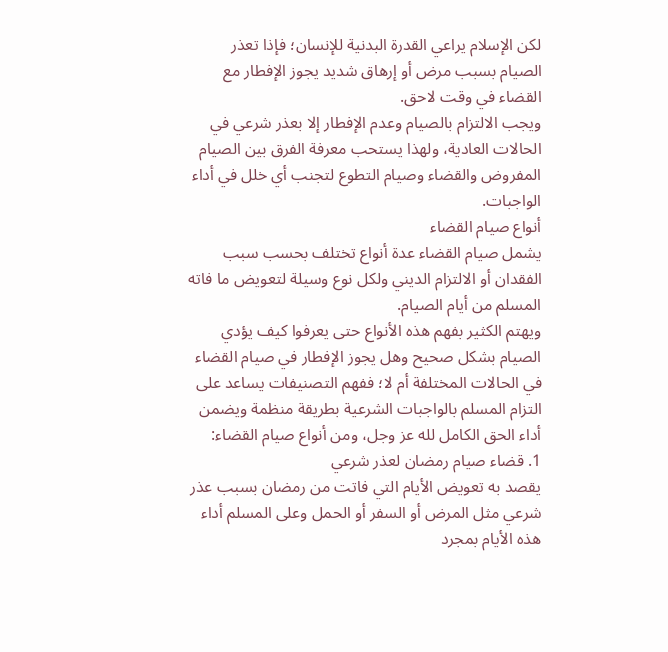لكن الإسلام يراعي القدرة البدنية للإنسان؛ فإذا تعذر الصيام بسبب مرض أو إرهاق شديد يجوز الإفطار مع القضاء في وقت لاحق.
ويجب الالتزام بالصيام وعدم الإفطار إلا بعذر شرعي في الحالات العادية، ولهذا يستحب معرفة الفرق بين الصيام المفروض والقضاء وصيام التطوع لتجنب أي خلل في أداء الواجبات.
أنواع صيام القضاء
يشمل صيام القضاء عدة أنواع تختلف بحسب سبب الفقدان أو الالتزام الديني ولكل نوع وسيلة لتعويض ما فاته المسلم من أيام الصيام.
ويهتم الكثير بفهم هذه الأنواع حتى يعرفوا كيف يؤدي الصيام بشكل صحيح وهل يجوز الإفطار في صيام القضاء في الحالات المختلفة أم لا؛ ففهم التصنيفات يساعد على التزام المسلم بالواجبات الشرعية بطريقة منظمة ويضمن أداء الحق الكامل لله عز وجل، ومن أنواع صيام القضاء:
1. قضاء صيام رمضان لعذر شرعي
يقصد به تعويض الأيام التي فاتت من رمضان بسبب عذر شرعي مثل المرض أو السفر أو الحمل وعلى المسلم أداء هذه الأيام بمجرد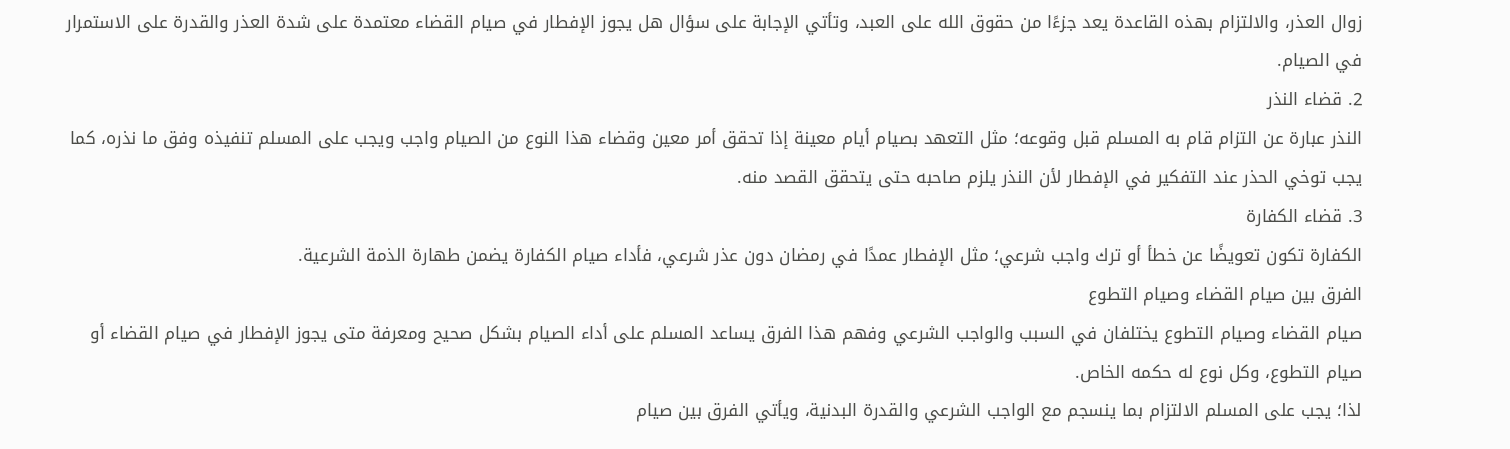زوال العذر، والالتزام بهذه القاعدة يعد جزءًا من حقوق الله على العبد، وتأتي الإجابة على سؤال هل يجوز الإفطار في صيام القضاء معتمدة على شدة العذر والقدرة على الاستمرار في الصيام.
2. قضاء النذر
النذر عبارة عن التزام قام به المسلم قبل وقوعه؛ مثل التعهد بصيام أيام معينة إذا تحقق أمر معين وقضاء هذا النوع من الصيام واجب ويجب على المسلم تنفيذه وفق ما نذره، كما يجب توخي الحذر عند التفكير في الإفطار لأن النذر يلزم صاحبه حتى يتحقق القصد منه.
3. قضاء الكفارة
الكفارة تكون تعويضًا عن خطأ أو ترك واجب شرعي؛ مثل الإفطار عمدًا في رمضان دون عذر شرعي، فأداء صيام الكفارة يضمن طهارة الذمة الشرعية.
الفرق بين صيام القضاء وصيام التطوع
صيام القضاء وصيام التطوع يختلفان في السبب والواجب الشرعي وفهم هذا الفرق يساعد المسلم على أداء الصيام بشكل صحيح ومعرفة متى يجوز الإفطار في صيام القضاء أو صيام التطوع، وكل نوع له حكمه الخاص.
لذا؛ يجب على المسلم الالتزام بما ينسجم مع الواجب الشرعي والقدرة البدنية، ويأتي الفرق بين صيام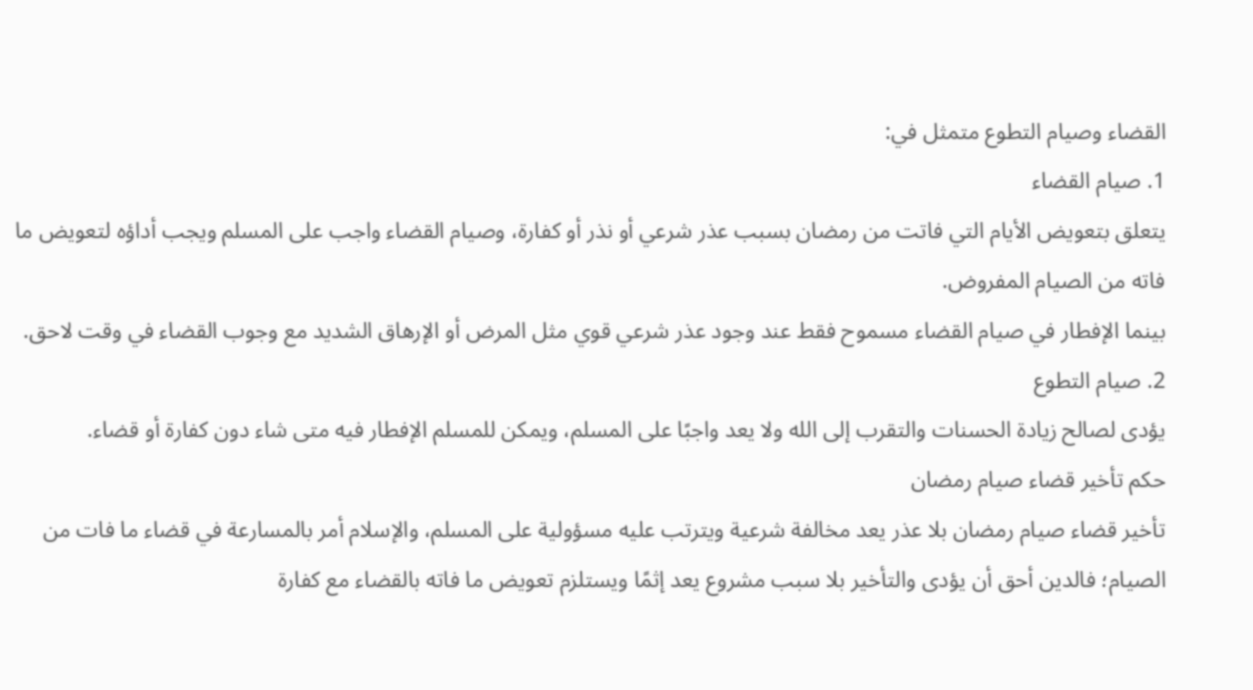القضاء وصيام التطوع متمثل في:
1. صيام القضاء
يتعلق بتعويض الأيام التي فاتت من رمضان بسبب عذر شرعي أو نذر أو كفارة، وصيام القضاء واجب على المسلم ويجب أداؤه لتعويض ما فاته من الصيام المفروض.
بينما الإفطار في صيام القضاء مسموح فقط عند وجود عذر شرعي قوي مثل المرض أو الإرهاق الشديد مع وجوب القضاء في وقت لاحق.
2. صيام التطوع
يؤدى لصالح زيادة الحسنات والتقرب إلى الله ولا يعد واجبًا على المسلم، ويمكن للمسلم الإفطار فيه متى شاء دون كفارة أو قضاء.
حكم تأخير قضاء صيام رمضان
تأخير قضاء صيام رمضان بلا عذر يعد مخالفة شرعية ويترتب عليه مسؤولية على المسلم، والإسلام أمر بالمسارعة في قضاء ما فات من الصيام؛ فالدين أحق أن يؤدى والتأخير بلا سبب مشروع يعد إثمًا ويستلزم تعويض ما فاته بالقضاء مع كفارة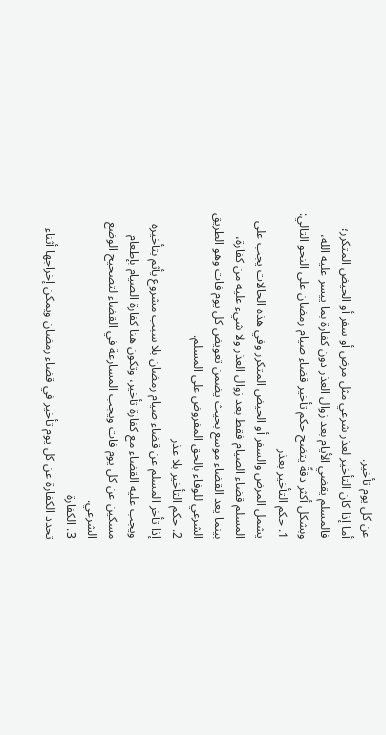عن كل يوم تأخير.
أما إذا كان التأخير لعذر شرعي مثل مرض أو سفر أو الحيض المتكرر؛ فالمسلم يقضي الأيام بعد زوال العذر دون كفارة بما ييسر عليه الله، وبشكل أكثر دقةً يتضح حكم تأخير قضاء صيام رمضان على النحو التالي:
1. حكم التأخير بعذر
يشمل المرض والسفر أو الحيض المتكرر وفي هذه الحالات يجب على المسلم قضاء الصيام فقط بعد زوال العذر ولا شيء عليه من كفارة، بينما يعد القضاء موسع بحيث يضمن تعويض كل يوم فات وهو الطريق الشرعي للوفاء بالحق المفروض على المسلم.
2. حكم التأخير بلا عذر
إذا تأخر المسلم عن قضاء صيام رمضان بلا سبب مشروع يأثم بتأخيره ويجب عليه القضاء مع كفارة تأخير، وتكون هنا كفارة الصيام بإطعام مسكين عن كل يوم فات ويجب المسارعة في القضاء لتصحيح الوضع الشرعي.
3. الكفارة
تحدد الكفارة عن كل يوم تأخير في قضاء رمضان ويمكن إخراجها أثناء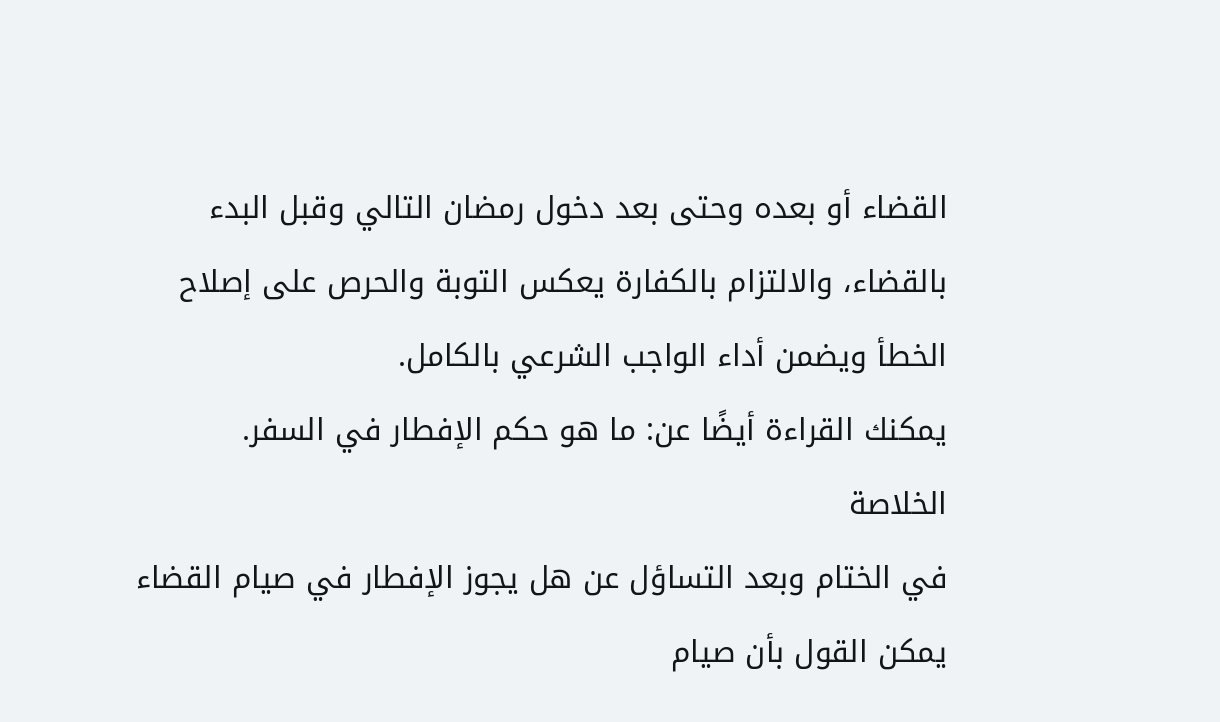القضاء أو بعده وحتى بعد دخول رمضان التالي وقبل البدء بالقضاء، والالتزام بالكفارة يعكس التوبة والحرص على إصلاح الخطأ ويضمن أداء الواجب الشرعي بالكامل.
يمكنك القراءة أيضًا عن: ما هو حكم الإفطار في السفر.
الخلاصة
في الختام وبعد التساؤل عن هل يجوز الإفطار في صيام القضاء يمكن القول بأن صيام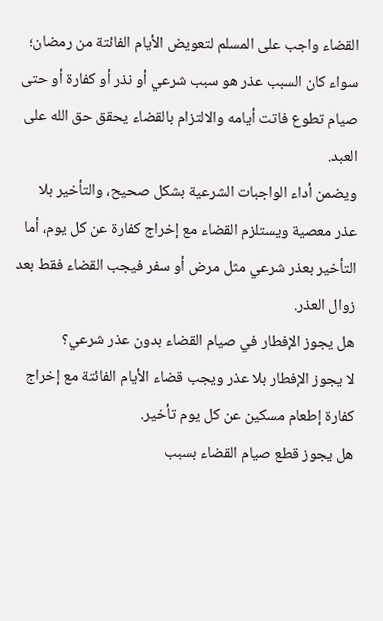القضاء واجب على المسلم لتعويض الأيام الفائتة من رمضان؛ سواء كان السبب عذر هو سبب شرعي أو نذر أو كفارة أو حتى صيام تطوع فاتت أيامه والالتزام بالقضاء يحقق حق الله على العبد.
ويضمن أداء الواجبات الشرعية بشكل صحيح، والتأخير بلا عذر معصية ويستلزم القضاء مع إخراج كفارة عن كل يوم، أما التأخير بعذر شرعي مثل مرض أو سفر فيجب القضاء فقط بعد زوال العذر.
هل يجوز الإفطار في صيام القضاء بدون عذر شرعي؟
لا يجوز الإفطار بلا عذر ويجب قضاء الأيام الفائتة مع إخراج كفارة إطعام مسكين عن كل يوم تأخير.
هل يجوز قطع صيام القضاء بسبب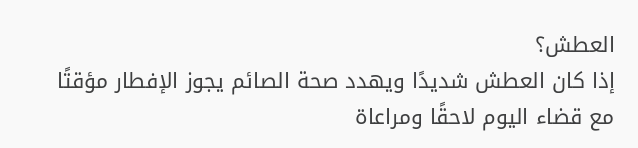العطش؟
إذا كان العطش شديدًا ويهدد صحة الصائم يجوز الإفطار مؤقتًا مع قضاء اليوم لاحقًا ومراعاة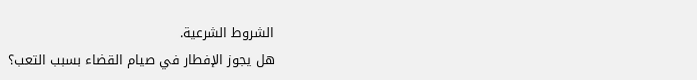الشروط الشرعية.
هل يجوز الإفطار في صيام القضاء بسبب التعب؟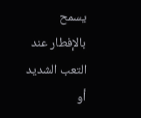يسمح بالإفطار عند التعب الشديد أو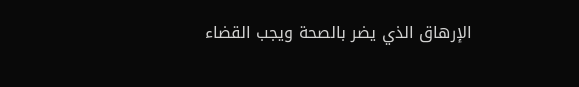الإرهاق الذي يضر بالصحة ويجب القضاء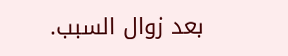بعد زوال السبب.